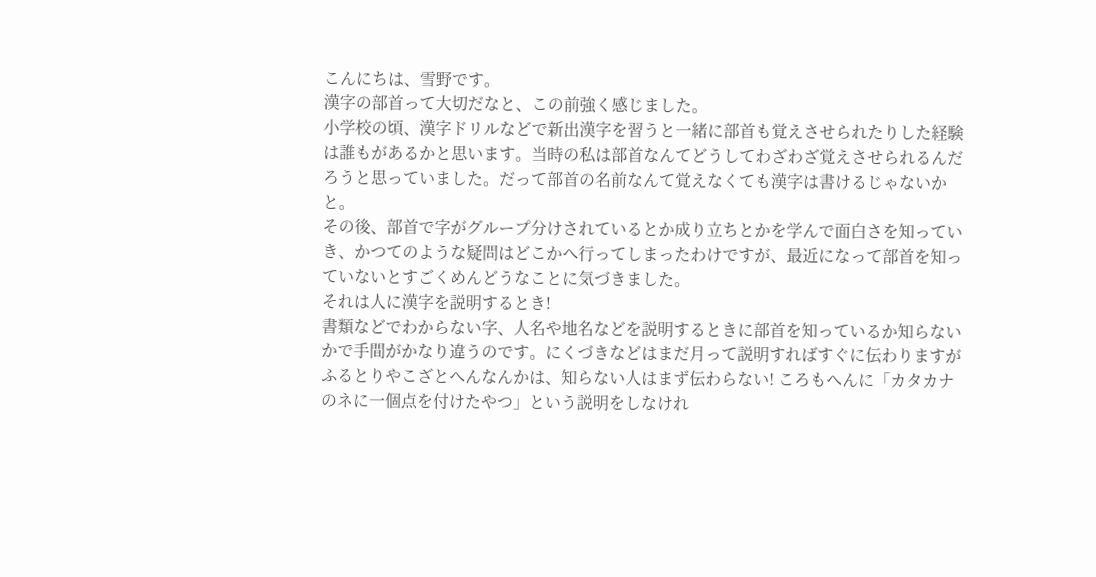こんにちは、雪野です。
漢字の部首って大切だなと、この前強く感じました。
小学校の頃、漢字ドリルなどで新出漢字を習うと一緒に部首も覚えさせられたりした経験は誰もがあるかと思います。当時の私は部首なんてどうしてわざわざ覚えさせられるんだろうと思っていました。だって部首の名前なんて覚えなくても漢字は書けるじゃないかと。
その後、部首で字がグループ分けされているとか成り立ちとかを学んで面白さを知っていき、かつてのような疑問はどこかへ行ってしまったわけですが、最近になって部首を知っていないとすごくめんどうなことに気づきました。
それは人に漢字を説明するとき!
書類などでわからない字、人名や地名などを説明するときに部首を知っているか知らないかで手間がかなり違うのです。にくづきなどはまだ月って説明すればすぐに伝わりますがふるとりやこざとへんなんかは、知らない人はまず伝わらない! ころもへんに「カタカナのネに一個点を付けたやつ」という説明をしなけれ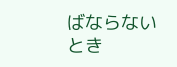ばならないとき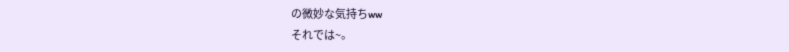の微妙な気持ちww
それでは~。